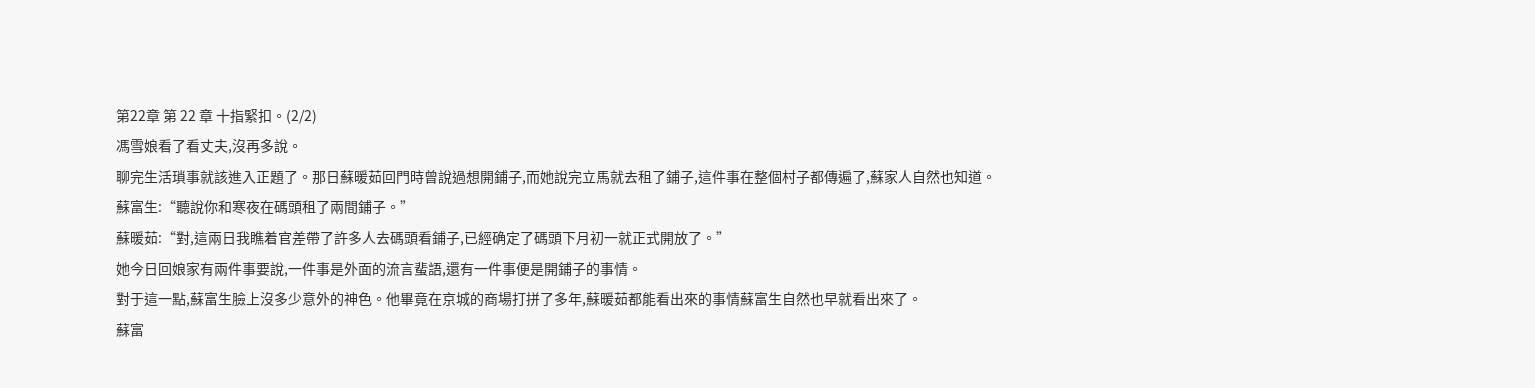第22章 第 22 章 十指緊扣。(2/2)
馮雪娘看了看丈夫,沒再多說。
聊完生活瑣事就該進入正題了。那日蘇暖茹回門時曾說過想開鋪子,而她說完立馬就去租了鋪子,這件事在整個村子都傳遍了,蘇家人自然也知道。
蘇富生:“聽說你和寒夜在碼頭租了兩間鋪子。”
蘇暖茹:“對,這兩日我瞧着官差帶了許多人去碼頭看鋪子,已經确定了碼頭下月初一就正式開放了。”
她今日回娘家有兩件事要說,一件事是外面的流言蜚語,還有一件事便是開鋪子的事情。
對于這一點,蘇富生臉上沒多少意外的神色。他畢竟在京城的商場打拼了多年,蘇暖茹都能看出來的事情蘇富生自然也早就看出來了。
蘇富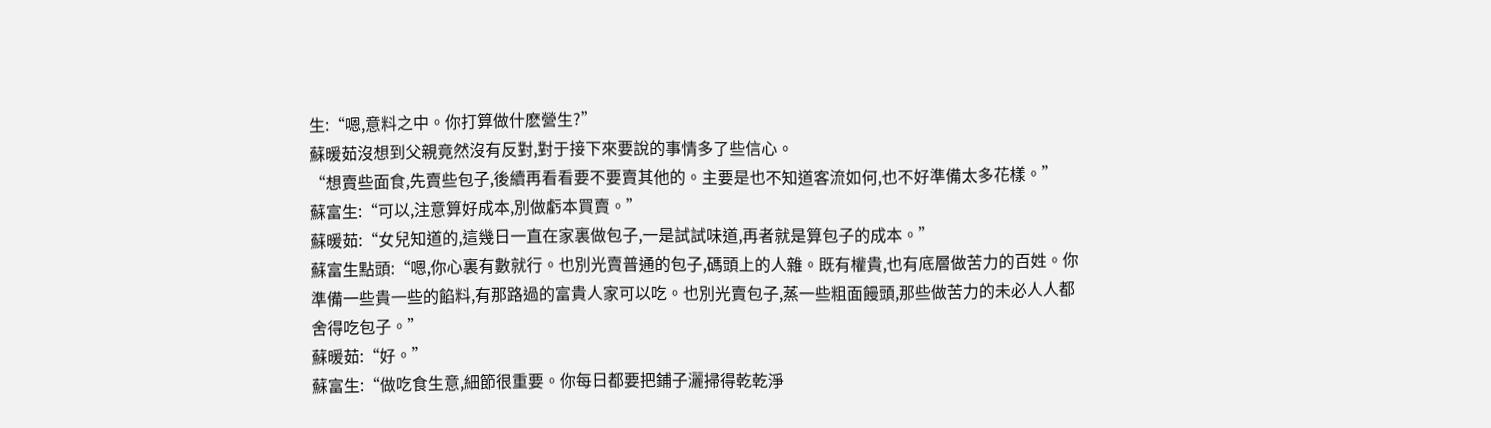生:“嗯,意料之中。你打算做什麽營生?”
蘇暖茹沒想到父親竟然沒有反對,對于接下來要說的事情多了些信心。
“想賣些面食,先賣些包子,後續再看看要不要賣其他的。主要是也不知道客流如何,也不好準備太多花樣。”
蘇富生:“可以,注意算好成本,別做虧本買賣。”
蘇暖茹:“女兒知道的,這幾日一直在家裏做包子,一是試試味道,再者就是算包子的成本。”
蘇富生點頭:“嗯,你心裏有數就行。也別光賣普通的包子,碼頭上的人雜。既有權貴,也有底層做苦力的百姓。你準備一些貴一些的餡料,有那路過的富貴人家可以吃。也別光賣包子,蒸一些粗面饅頭,那些做苦力的未必人人都舍得吃包子。”
蘇暖茹:“好。”
蘇富生:“做吃食生意,細節很重要。你每日都要把鋪子灑掃得乾乾淨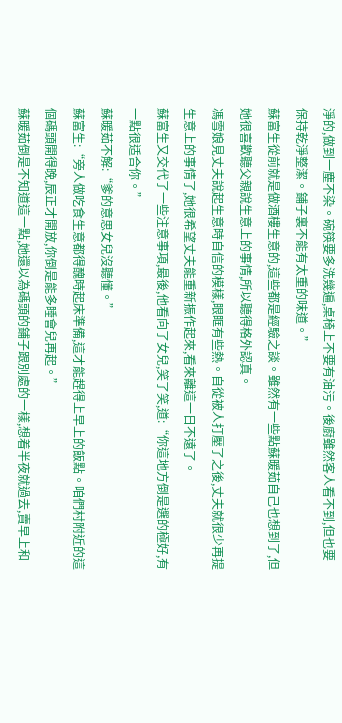淨的,做到一塵不染。碗筷要多洗幾遍,桌椅上不要有油污。後廚雖然客人看不到,但也要保持乾淨整潔。鋪子裏不能有太重的味道。”
蘇富生從前就是做酒樓生意的,這些都是經驗之談。雖然有一些點蘇暖茹自己也想到了,但她很喜歡聽父親說生意上的事情,所以聽得格外認真。
馮雪娘見丈夫說起生意時自信的模樣,眼眶有些熱。自從被人打壓了之後,丈夫就很少再提生意上的事情了,她很希望丈夫能重新振作起來,看來離這一日不遠了。
蘇富生又交代了一些注意事項,最後,他看向了女兒,笑了笑,道:“你這地方倒是選的極好,有一點很适合你。”
蘇暖茹不解:“爹的意思女兒沒聽懂。”
蘇富生:“旁人做吃食生意都得醜時起床準備,這才能趕得上早上的飯點。咱們村附近的這個碼頭開得晚,辰正才開放,你倒是能多睡會兒再起。”
蘇暖茹倒是不知道這一點,她還以為碼頭的鋪子跟別處的一樣,想着半夜就過去,賣早上和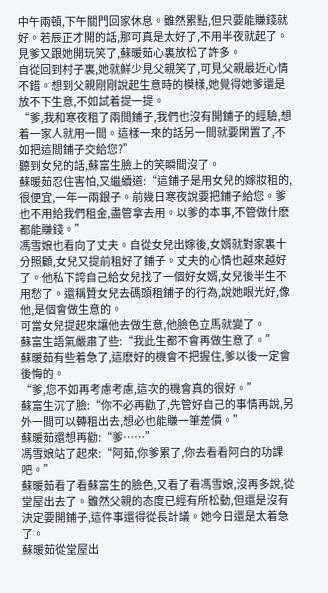中午兩頓,下午關門回家休息。雖然累點,但只要能賺錢就好。若辰正才開的話,那可真是太好了,不用半夜就起了。
見爹又跟她開玩笑了,蘇暖茹心裏放松了許多。
自從回到村子裏,她就鮮少見父親笑了,可見父親最近心情不錯。想到父親剛剛說起生意時的模樣,她覺得她爹還是放不下生意,不如試着提一提。
“爹,我和寒夜租了兩間鋪子,我們也沒有開鋪子的經驗,想着一家人就用一間。這樣一來的話另一間就要閑置了,不如把這間鋪子交給您?”
聽到女兒的話,蘇富生臉上的笑瞬間沒了。
蘇暖茹忍住害怕,又繼續道:“這鋪子是用女兒的嫁妝租的,很便宜,一年一兩銀子。前幾日寒夜說要把鋪子給您。爹也不用給我們租金,盡管拿去用。以爹的本事,不管做什麽都能賺錢。”
馮雪娘也看向了丈夫。自從女兒出嫁後,女婿就對家裏十分照顧,女兒又提前租好了鋪子。丈夫的心情也越來越好了。他私下誇自己給女兒找了一個好女婿,女兒後半生不用愁了。還稱贊女兒去碼頭租鋪子的行為,說她眼光好,像他,是個會做生意的。
可當女兒提起來讓他去做生意,他臉色立馬就變了。
蘇富生語氣嚴肅了些:“我此生都不會再做生意了。”
蘇暖茹有些着急了,這麽好的機會不把握住,爹以後一定會後悔的。
“爹,您不如再考慮考慮,這次的機會真的很好。”
蘇富生沉了臉:“你不必再勸了,先管好自己的事情再說,另外一間可以轉租出去,想必也能賺一筆差價。”
蘇暖茹還想再勸:“爹……”
馮雪娘站了起來:“阿茹,你爹累了,你去看看阿白的功課吧。”
蘇暖茹看了看蘇富生的臉色,又看了看馮雪娘,沒再多說,從堂屋出去了。雖然父親的态度已經有所松動,但還是沒有決定要開鋪子,這件事還得從長計議。她今日還是太着急了。
蘇暖茹從堂屋出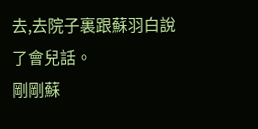去,去院子裏跟蘇羽白說了會兒話。
剛剛蘇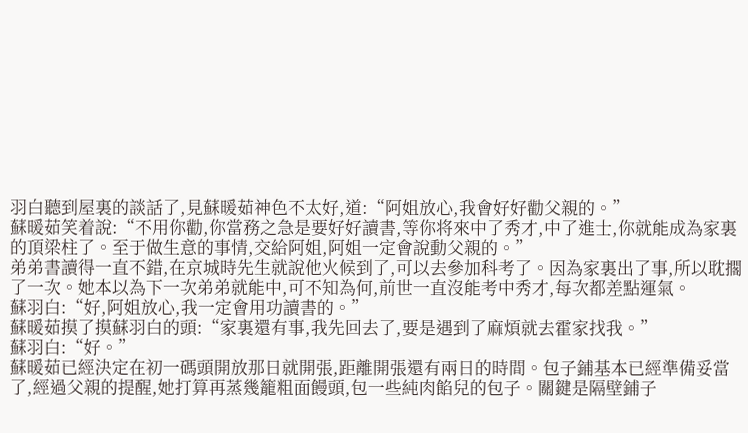羽白聽到屋裏的談話了,見蘇暖茹神色不太好,道:“阿姐放心,我會好好勸父親的。”
蘇暖茹笑着說:“不用你勸,你當務之急是要好好讀書,等你将來中了秀才,中了進士,你就能成為家裏的頂梁柱了。至于做生意的事情,交給阿姐,阿姐一定會說動父親的。”
弟弟書讀得一直不錯,在京城時先生就說他火候到了,可以去參加科考了。因為家裏出了事,所以耽擱了一次。她本以為下一次弟弟就能中,可不知為何,前世一直沒能考中秀才,每次都差點運氣。
蘇羽白:“好,阿姐放心,我一定會用功讀書的。”
蘇暖茹摸了摸蘇羽白的頭:“家裏還有事,我先回去了,要是遇到了麻煩就去霍家找我。”
蘇羽白:“好。”
蘇暖茹已經決定在初一碼頭開放那日就開張,距離開張還有兩日的時間。包子鋪基本已經準備妥當了,經過父親的提醒,她打算再蒸幾籠粗面饅頭,包一些純肉餡兒的包子。關鍵是隔壁鋪子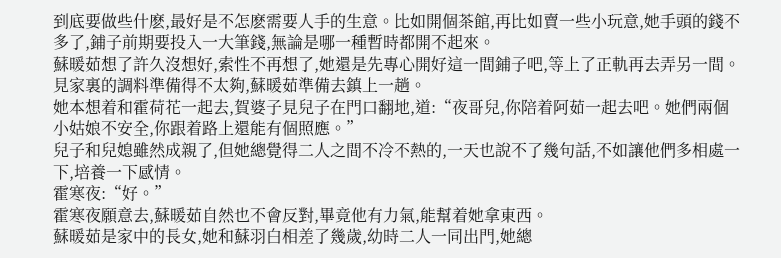到底要做些什麽,最好是不怎麽需要人手的生意。比如開個茶館,再比如賣一些小玩意,她手頭的錢不多了,鋪子前期要投入一大筆錢,無論是哪一種暫時都開不起來。
蘇暖茹想了許久沒想好,索性不再想了,她還是先專心開好這一間鋪子吧,等上了正軌再去弄另一間。
見家裏的調料準備得不太夠,蘇暖茹準備去鎮上一趟。
她本想着和霍荷花一起去,賀婆子見兒子在門口翻地,道:“夜哥兒,你陪着阿茹一起去吧。她們兩個小姑娘不安全,你跟着路上還能有個照應。”
兒子和兒媳雖然成親了,但她總覺得二人之間不冷不熱的,一天也說不了幾句話,不如讓他們多相處一下,培養一下感情。
霍寒夜:“好。”
霍寒夜願意去,蘇暖茹自然也不會反對,畢竟他有力氣,能幫着她拿東西。
蘇暖茹是家中的長女,她和蘇羽白相差了幾歲,幼時二人一同出門,她總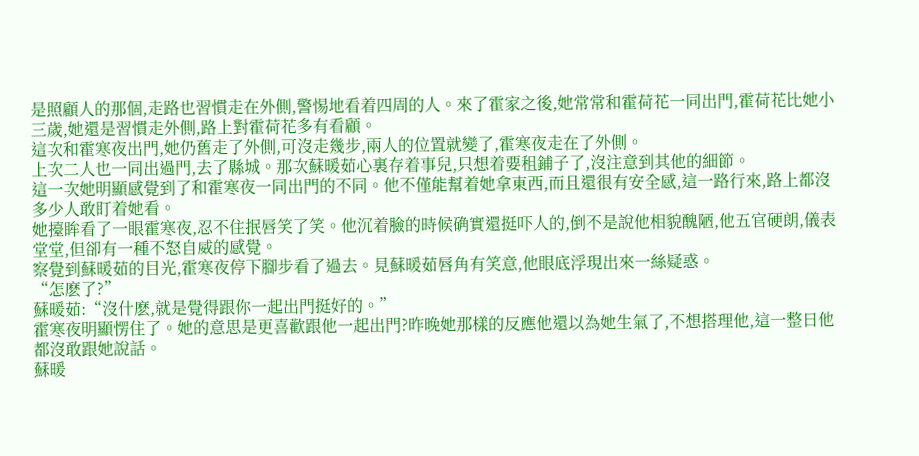是照顧人的那個,走路也習慣走在外側,警惕地看着四周的人。來了霍家之後,她常常和霍荷花一同出門,霍荷花比她小三歲,她還是習慣走外側,路上對霍荷花多有看顧。
這次和霍寒夜出門,她仍舊走了外側,可沒走幾步,兩人的位置就變了,霍寒夜走在了外側。
上次二人也一同出過門,去了縣城。那次蘇暖茹心裏存着事兒,只想着要租鋪子了,沒注意到其他的細節。
這一次她明顯感覺到了和霍寒夜一同出門的不同。他不僅能幫着她拿東西,而且還很有安全感,這一路行來,路上都沒多少人敢盯着她看。
她擡眸看了一眼霍寒夜,忍不住抿唇笑了笑。他沉着臉的時候确實還挺吓人的,倒不是說他相貌醜陋,他五官硬朗,儀表堂堂,但卻有一種不怒自威的感覺。
察覺到蘇暖茹的目光,霍寒夜停下腳步看了過去。見蘇暖茹唇角有笑意,他眼底浮現出來一絲疑惑。
“怎麽了?”
蘇暖茹:“沒什麽,就是覺得跟你一起出門挺好的。”
霍寒夜明顯愣住了。她的意思是更喜歡跟他一起出門?昨晚她那樣的反應他還以為她生氣了,不想搭理他,這一整日他都沒敢跟她說話。
蘇暖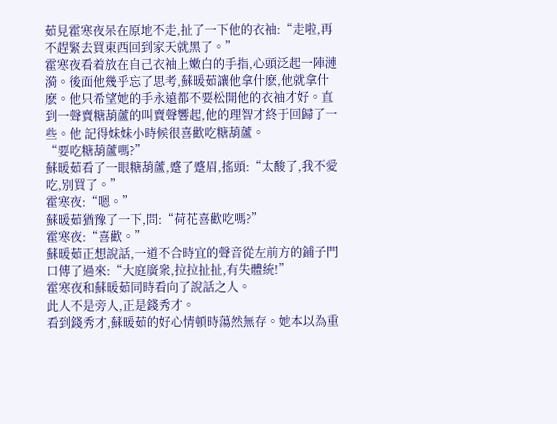茹見霍寒夜呆在原地不走,扯了一下他的衣袖:“走啦,再不趕緊去買東西回到家天就黑了。”
霍寒夜看着放在自己衣袖上嫩白的手指,心頭泛起一陣漣漪。後面他幾乎忘了思考,蘇暖茹讓他拿什麽,他就拿什麽。他只希望她的手永遠都不要松開他的衣袖才好。直到一聲賣糖葫蘆的叫賣聲響起,他的理智才終于回歸了一些。他 記得妹妹小時候很喜歡吃糖葫蘆。
“要吃糖葫蘆嗎?”
蘇暖茹看了一眼糖葫蘆,蹙了蹙眉,搖頭:“太酸了,我不愛吃,別買了。”
霍寒夜:“嗯。”
蘇暖茹猶豫了一下,問:“荷花喜歡吃嗎?”
霍寒夜:“喜歡。”
蘇暖茹正想說話,一道不合時宜的聲音從左前方的鋪子門口傳了過來:“大庭廣衆,拉拉扯扯,有失體統!”
霍寒夜和蘇暖茹同時看向了說話之人。
此人不是旁人,正是錢秀才。
看到錢秀才,蘇暖茹的好心情頓時蕩然無存。她本以為重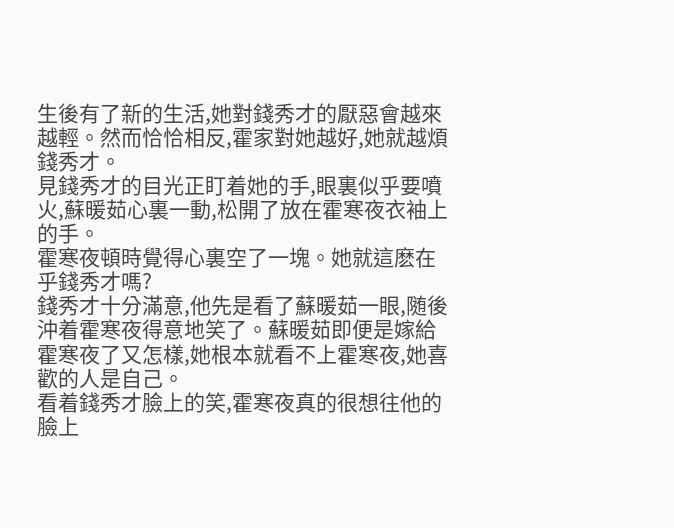生後有了新的生活,她對錢秀才的厭惡會越來越輕。然而恰恰相反,霍家對她越好,她就越煩錢秀才。
見錢秀才的目光正盯着她的手,眼裏似乎要噴火,蘇暖茹心裏一動,松開了放在霍寒夜衣袖上的手。
霍寒夜頓時覺得心裏空了一塊。她就這麽在乎錢秀才嗎?
錢秀才十分滿意,他先是看了蘇暖茹一眼,随後沖着霍寒夜得意地笑了。蘇暖茹即便是嫁給霍寒夜了又怎樣,她根本就看不上霍寒夜,她喜歡的人是自己。
看着錢秀才臉上的笑,霍寒夜真的很想往他的臉上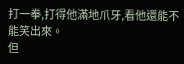打一拳,打得他滿地爪牙,看他還能不能笑出來。
但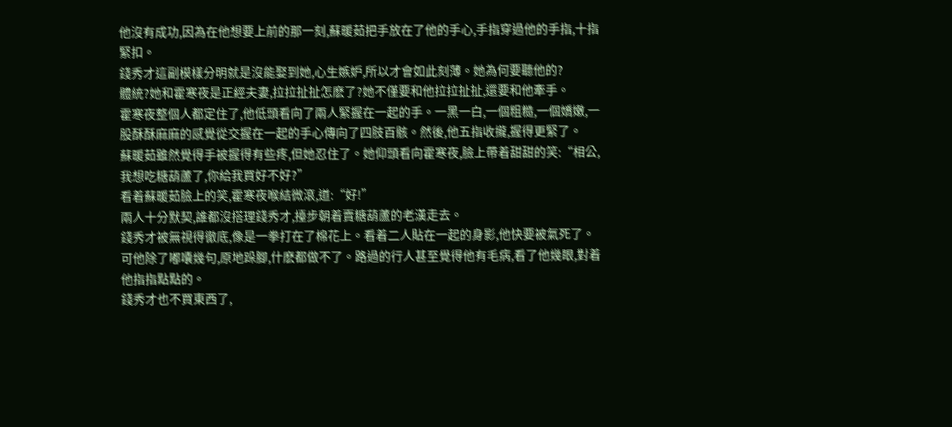他沒有成功,因為在他想要上前的那一刻,蘇暖茹把手放在了他的手心,手指穿過他的手指,十指緊扣。
錢秀才這副模樣分明就是沒能娶到她,心生嫉妒,所以才會如此刻薄。她為何要聽他的?
體統?她和霍寒夜是正經夫妻,拉拉扯扯怎麽了?她不僅要和他拉拉扯扯,還要和他牽手。
霍寒夜整個人都定住了,他低頭看向了兩人緊握在一起的手。一黑一白,一個粗糙,一個嬌嫩,一股酥酥麻麻的感覺從交握在一起的手心傳向了四肢百骸。然後,他五指收攏,握得更緊了。
蘇暖茹雖然覺得手被握得有些疼,但她忍住了。她仰頭看向霍寒夜,臉上帶着甜甜的笑:“相公,我想吃糖葫蘆了,你給我買好不好?”
看着蘇暖茹臉上的笑,霍寒夜喉結微滾,道:“好!”
兩人十分默契,誰都沒搭理錢秀才,擡步朝着賣糖葫蘆的老漢走去。
錢秀才被無視得徹底,像是一拳打在了棉花上。看着二人貼在一起的身影,他快要被氣死了。可他除了嘟囔幾句,原地跺腳,什麽都做不了。路過的行人甚至覺得他有毛病,看了他幾眼,對着他指指點點的。
錢秀才也不買東西了,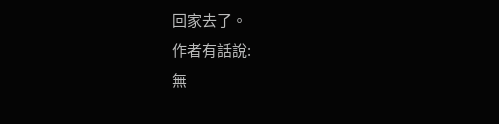回家去了。
作者有話說:
無